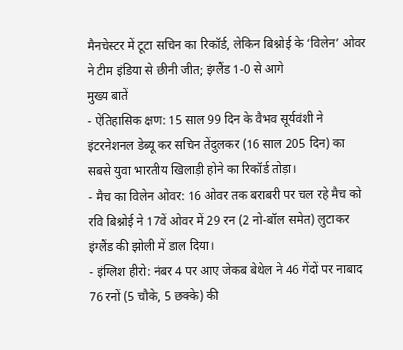मैनचेस्टर में टूटा सचिन का रिकॉर्ड, लेकिन बिश्नोई के ‘विलेन’ ओवर ने टीम इंडिया से छीनी जीत; इंग्लैंड 1-0 से आगे
मुख्य बातें
- ऐतिहासिक क्षण: 15 साल 99 दिन के वैभव सूर्यवंशी ने इंटरनेशनल डेब्यू कर सचिन तेंदुलकर (16 साल 205 दिन) का सबसे युवा भारतीय खिलाड़ी होने का रिकॉर्ड तोड़ा।
- मैच का विलेन ओवर: 16 ओवर तक बराबरी पर चल रहे मैच को रवि बिश्नोई ने 17वें ओवर में 29 रन (2 नो-बॉल समेत) लुटाकर इंग्लैंड की झोली में डाल दिया।
- इंग्लिश हीरो: नंबर 4 पर आए जेकब बेथेल ने 46 गेंदों पर नाबाद 76 रनों (5 चौके, 5 छक्के) की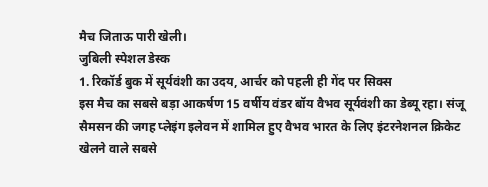मैच जिताऊ पारी खेली।
जुबिली स्पेशल डेस्क
1. रिकॉर्ड बुक में सूर्यवंशी का उदय, आर्चर को पहली ही गेंद पर सिक्स
इस मैच का सबसे बड़ा आकर्षण 15 वर्षीय वंडर बॉय वैभव सूर्यवंशी का डेब्यू रहा। संजू सैमसन की जगह प्लेइंग इलेवन में शामिल हुए वैभव भारत के लिए इंटरनेशनल क्रिकेट खेलने वाले सबसे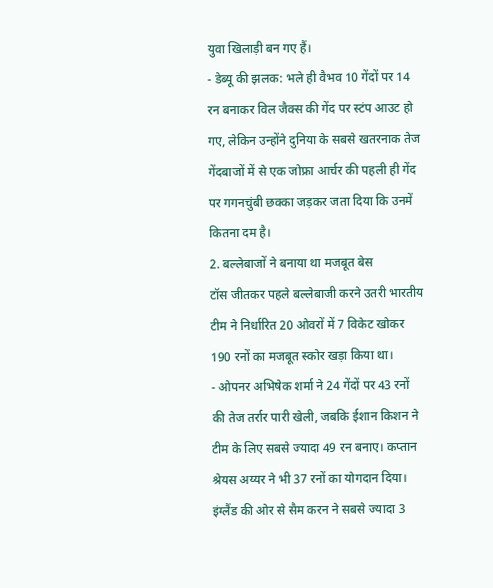युवा खिलाड़ी बन गए हैं।
- डेब्यू की झलक: भले ही वैभव 10 गेंदों पर 14 रन बनाकर विल जैक्स की गेंद पर स्टंप आउट हो गए, लेकिन उन्होंने दुनिया के सबसे खतरनाक तेज गेंदबाजों में से एक जोफ्रा आर्चर की पहली ही गेंद पर गगनचुंबी छक्का जड़कर जता दिया कि उनमें कितना दम है।
2. बल्लेबाजों ने बनाया था मजबूत बेस
टॉस जीतकर पहले बल्लेबाजी करने उतरी भारतीय टीम ने निर्धारित 20 ओवरों में 7 विकेट खोकर 190 रनों का मजबूत स्कोर खड़ा किया था।
- ओपनर अभिषेक शर्मा ने 24 गेंदों पर 43 रनों की तेज तर्रार पारी खेली, जबकि ईशान किशन ने टीम के लिए सबसे ज्यादा 49 रन बनाए। कप्तान श्रेयस अय्यर ने भी 37 रनों का योगदान दिया। इंग्लैंड की ओर से सैम करन ने सबसे ज्यादा 3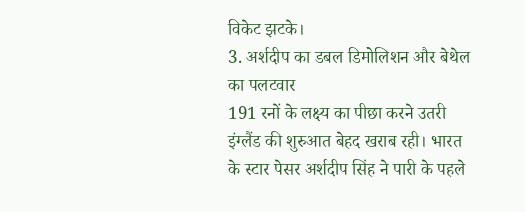विकेट झटके।
3. अर्शदीप का डबल डिमोलिशन और बेथेल का पलटवार
191 रनों के लक्ष्य का पीछा करने उतरी इंग्लैंड की शुरुआत बेहद खराब रही। भारत के स्टार पेसर अर्शदीप सिंह ने पारी के पहले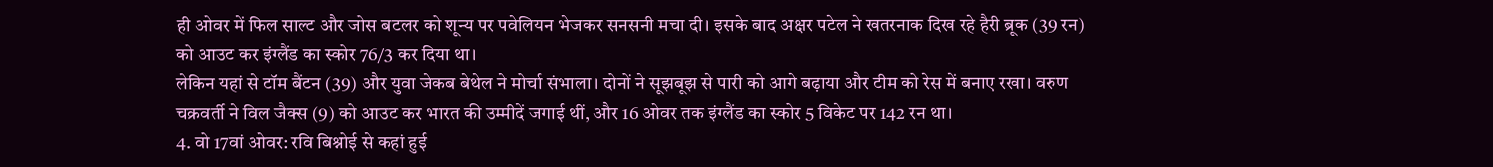ही ओवर में फिल साल्ट और जोस बटलर को शून्य पर पवेलियन भेजकर सनसनी मचा दी। इसके बाद अक्षर पटेल ने खतरनाक दिख रहे हैरी ब्रूक (39 रन) को आउट कर इंग्लैंड का स्कोर 76/3 कर दिया था।
लेकिन यहां से टॉम बैंटन (39) और युवा जेकब बेथेल ने मोर्चा संभाला। दोनों ने सूझबूझ से पारी को आगे बढ़ाया और टीम को रेस में बनाए रखा। वरुण चक्रवर्ती ने विल जैक्स (9) को आउट कर भारत की उम्मीदें जगाई थीं, और 16 ओवर तक इंग्लैंड का स्कोर 5 विकेट पर 142 रन था।
4. वो 17वां ओवर: रवि बिश्नोई से कहां हुई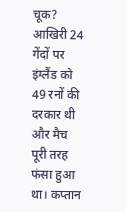चूक?
आखिरी 24 गेंदों पर इंग्लैंड को 49 रनों की दरकार थी और मैच पूरी तरह फंसा हुआ था। कप्तान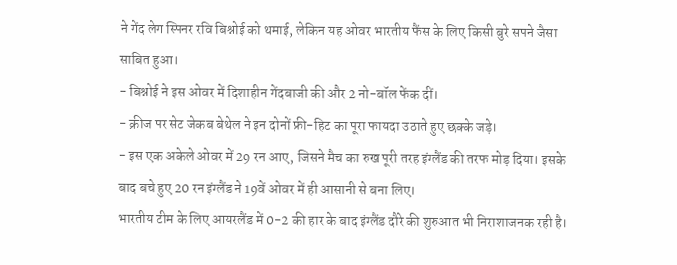ने गेंद लेग स्पिनर रवि बिश्नोई को थमाई, लेकिन यह ओवर भारतीय फैंस के लिए किसी बुरे सपने जैसा साबित हुआ।
- बिश्नोई ने इस ओवर में दिशाहीन गेंदबाजी की और 2 नो-बॉल फेंक दीं।
- क्रीज पर सेट जेकब बेथेल ने इन दोनों फ्री-हिट का पूरा फायदा उठाते हुए छक्के जड़े।
- इस एक अकेले ओवर में 29 रन आए, जिसने मैच का रुख पूरी तरह इंग्लैंड की तरफ मोड़ दिया। इसके बाद बचे हुए 20 रन इंग्लैंड ने 19वें ओवर में ही आसानी से बना लिए।
भारतीय टीम के लिए आयरलैंड में 0-2 की हार के बाद इंग्लैंड दौरे की शुरुआत भी निराशाजनक रही है।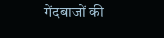गेंदबाजों की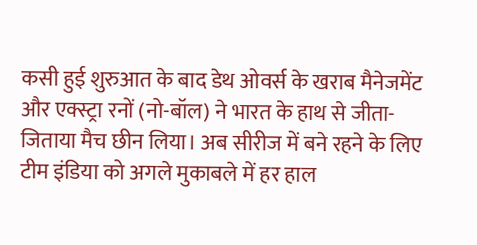कसी हुई शुरुआत के बाद डेथ ओवर्स के खराब मैनेजमेंट और एक्स्ट्रा रनों (नो-बॉल) ने भारत के हाथ से जीता-जिताया मैच छीन लिया। अब सीरीज में बने रहने के लिए टीम इंडिया को अगले मुकाबले में हर हाल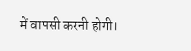में वापसी करनी होगी।